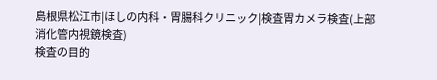島根県松江市|ほしの内科・胃腸科クリニック|検査胃カメラ検査(上部消化管内視鏡検査)
検査の目的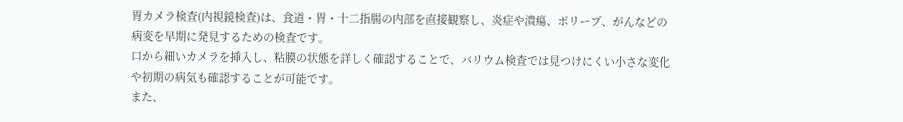胃カメラ検査(内視鏡検査)は、食道・胃・十二指腸の内部を直接観察し、炎症や潰瘍、ポリープ、がんなどの病変を早期に発見するための検査です。
口から細いカメラを挿入し、粘膜の状態を詳しく確認することで、バリウム検査では見つけにくい小さな変化や初期の病気も確認することが可能です。
また、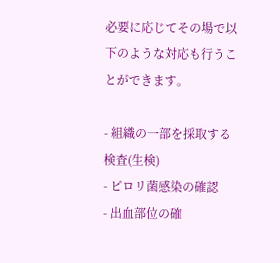必要に応じてその場で以下のような対応も行うことができます。

- 組織の一部を採取する検査(生検)
- ピロリ菌感染の確認
- 出血部位の確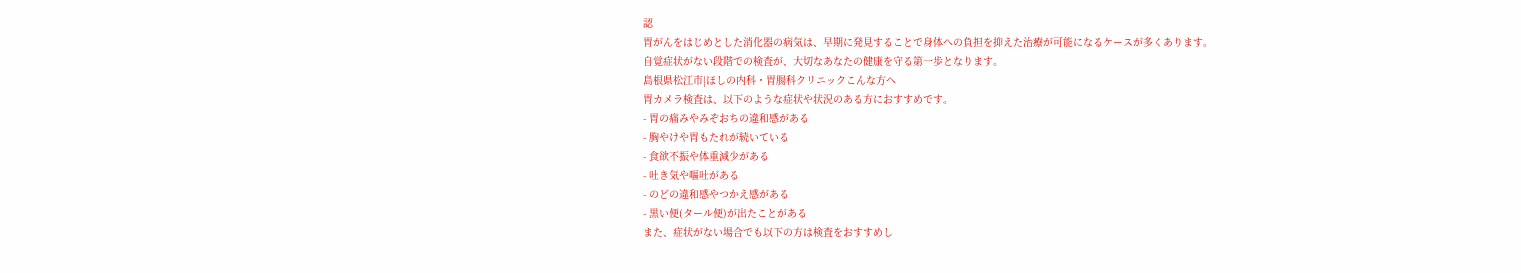認
胃がんをはじめとした消化器の病気は、早期に発見することで身体への負担を抑えた治療が可能になるケースが多くあります。
自覚症状がない段階での検査が、大切なあなたの健康を守る第一歩となります。
島根県松江市|ほしの内科・胃腸科クリニックこんな方へ
胃カメラ検査は、以下のような症状や状況のある方におすすめです。
- 胃の痛みやみぞおちの違和感がある
- 胸やけや胃もたれが続いている
- 食欲不振や体重減少がある
- 吐き気や嘔吐がある
- のどの違和感やつかえ感がある
- 黒い便(タール便)が出たことがある
また、症状がない場合でも以下の方は検査をおすすめし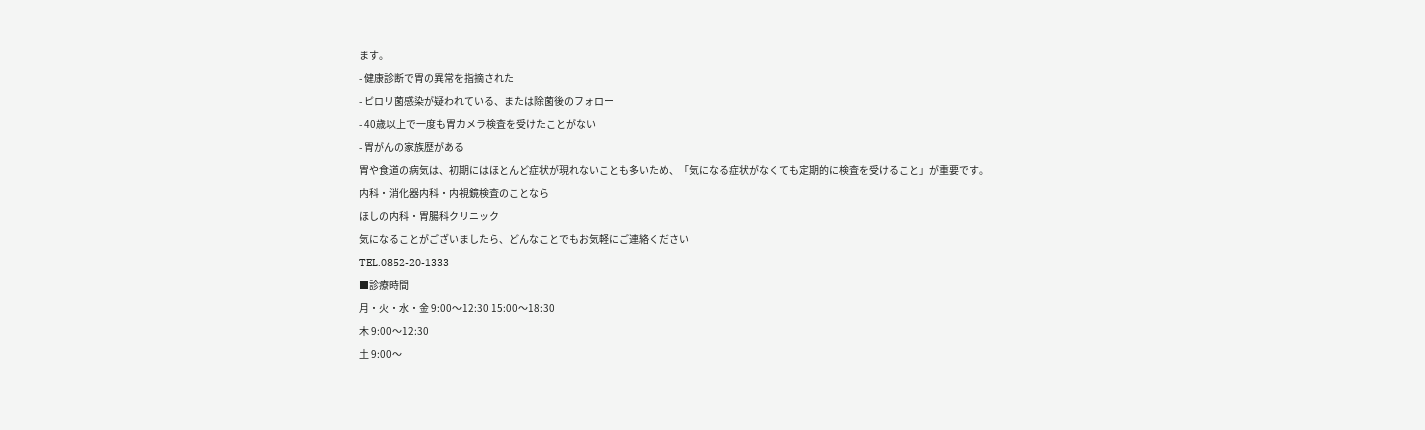ます。
- 健康診断で胃の異常を指摘された
- ピロリ菌感染が疑われている、または除菌後のフォロー
- 40歳以上で一度も胃カメラ検査を受けたことがない
- 胃がんの家族歴がある
胃や食道の病気は、初期にはほとんど症状が現れないことも多いため、「気になる症状がなくても定期的に検査を受けること」が重要です。
内科・消化器内科・内視鏡検査のことなら
ほしの内科・胃腸科クリニック
気になることがございましたら、どんなことでもお気軽にご連絡ください
TEL.0852-20-1333
■診療時間
月・火・水・金 9:00〜12:30 15:00〜18:30
木 9:00〜12:30
土 9:00〜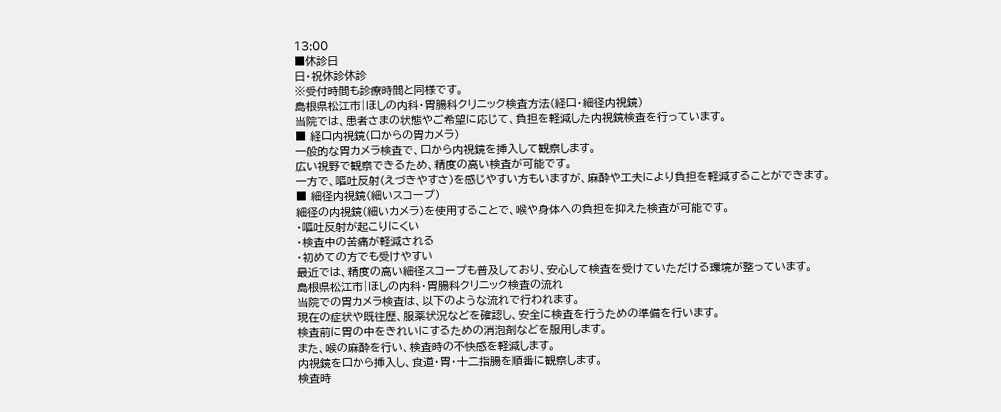13:00
■休診日
日・祝休診休診
※受付時間も診療時間と同様です。
島根県松江市|ほしの内科・胃腸科クリニック検査方法(経口・細径内視鏡)
当院では、患者さまの状態やご希望に応じて、負担を軽減した内視鏡検査を行っています。
■ 経口内視鏡(口からの胃カメラ)
一般的な胃カメラ検査で、口から内視鏡を挿入して観察します。
広い視野で観察できるため、精度の高い検査が可能です。
一方で、嘔吐反射(えづきやすさ)を感じやすい方もいますが、麻酔や工夫により負担を軽減することができます。
■ 細径内視鏡(細いスコープ)
細径の内視鏡(細いカメラ)を使用することで、喉や身体への負担を抑えた検査が可能です。
・嘔吐反射が起こりにくい
・検査中の苦痛が軽減される
・初めての方でも受けやすい
最近では、精度の高い細径スコープも普及しており、安心して検査を受けていただける環境が整っています。
島根県松江市|ほしの内科・胃腸科クリニック検査の流れ
当院での胃カメラ検査は、以下のような流れで行われます。
現在の症状や既往歴、服薬状況などを確認し、安全に検査を行うための準備を行います。
検査前に胃の中をきれいにするための消泡剤などを服用します。
また、喉の麻酔を行い、検査時の不快感を軽減します。
内視鏡を口から挿入し、食道・胃・十二指腸を順番に観察します。
検査時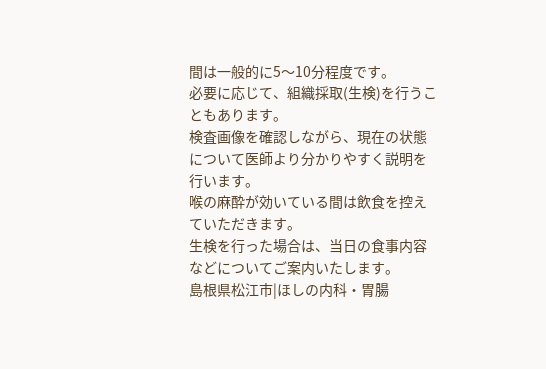間は一般的に5〜10分程度です。
必要に応じて、組織採取(生検)を行うこともあります。
検査画像を確認しながら、現在の状態について医師より分かりやすく説明を行います。
喉の麻酔が効いている間は飲食を控えていただきます。
生検を行った場合は、当日の食事内容などについてご案内いたします。
島根県松江市|ほしの内科・胃腸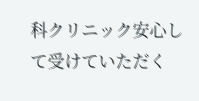科クリニック安心して受けていただく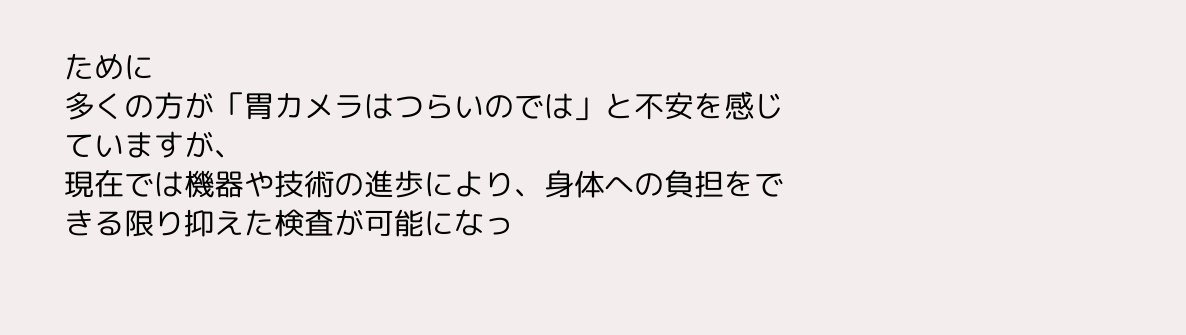ために
多くの方が「胃カメラはつらいのでは」と不安を感じていますが、
現在では機器や技術の進歩により、身体への負担をできる限り抑えた検査が可能になっ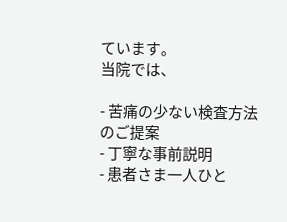ています。
当院では、

- 苦痛の少ない検査方法のご提案
- 丁寧な事前説明
- 患者さま一人ひと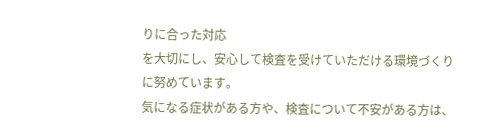りに合った対応
を大切にし、安心して検査を受けていただける環境づくりに努めています。
気になる症状がある方や、検査について不安がある方は、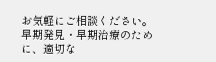お気軽にご相談ください。
早期発見・早期治療のために、適切な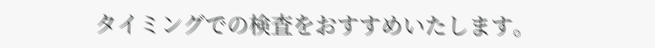タイミングでの検査をおすすめいたします。